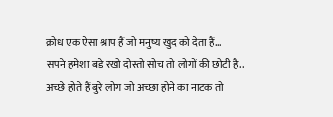क्रोध एक ऐसा श्राप हैं जो मनुष्य खुद को देता हैं…
सपने हमेशा बडे रखो दोस्तो सोच तो लोगों की छोटी है..
अच्छे होते हैं बुरे लोग जो अच्छा होने का नाटक तो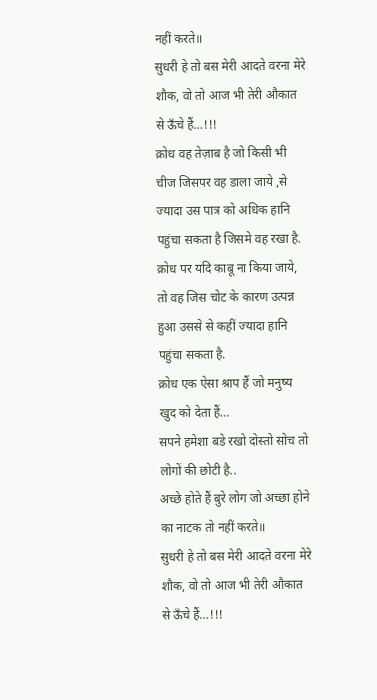नहीं करते॥
सुधरी हे तो बस मेरी आदते वरना मेरे शौक, वो तो आज भी तेरी औकात से ऊँचे हैं…!!!
क्रोध वह तेज़ाब है जो किसी भी चीज जिसपर वह डाला जाये ,से ज्यादा उस पात्र को अधिक हानि पहुंचा सकता है जिसमे वह रखा है.
क्रोध पर यदि काबू ना किया जाये, तो वह जिस चोट के कारण उत्पन्न हुआ उससे से कहीं ज्यादा हानि पहुंचा सकता है.
क्रोध एक ऐसा श्राप हैं जो मनुष्य खुद को देता हैं…
सपने हमेशा बडे रखो दोस्तो सोच तो लोगों की छोटी है..
अच्छे होते हैं बुरे लोग जो अच्छा होने का नाटक तो नहीं करते॥
सुधरी हे तो बस मेरी आदते वरना मेरे शौक, वो तो आज भी तेरी औकात से ऊँचे हैं…!!!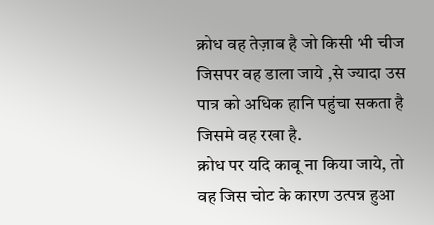क्रोध वह तेज़ाब है जो किसी भी चीज जिसपर वह डाला जाये ,से ज्यादा उस पात्र को अधिक हानि पहुंचा सकता है जिसमे वह रखा है.
क्रोध पर यदि काबू ना किया जाये, तो वह जिस चोट के कारण उत्पन्न हुआ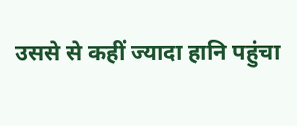उससे से कहीं ज्यादा हानि पहुंचा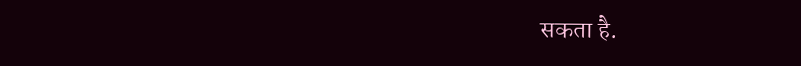सकता है.